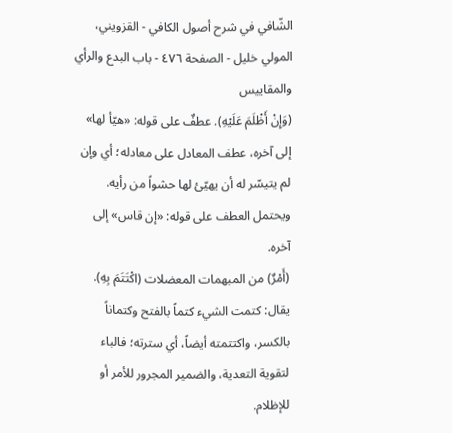الشّافي في شرح أصول الكافي - القزويني، المولي خليل - الصفحة ٤٧٦ - باب البدع والرأي والمقاييس
(وَإِنْ أَظْلَمَ عَلَيْهِ). عطفٌ على قوله: «هيّأ لها» إلى آخره، عطف المعادل على معادله؛ أي وإن لم يتيسّر له أن يهيّئ لها حشواً من رأيه. ويحتمل العطف على قوله: «إن قاس» إلى آخره.
(أَمْرٌ) من المبهمات المعضلات (اكْتَتَمَ بِهِ). يقال: كتمت الشيء كتماً بالفتح وكتماناً بالكسر، واكتتمته أيضاً، أي سترته؛ فالباء لتقوية التعدية، والضمير المجرور للأمر أو للإظلام.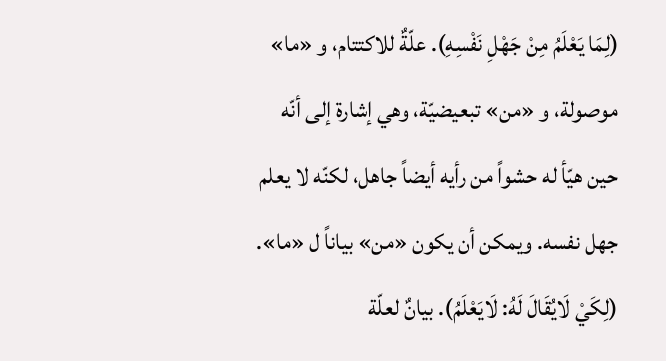(لِمَا يَعْلَمُ مِنْ جَهْلِ نَفْسِهِ). علّةٌ للاكتتام، و «ما» موصولة، و «من» تبعيضيّة، وهي إشارة إلى أنّه حين هيّأ له حشواً من رأيه أيضاً جاهل، لكنّه لا يعلم جهل نفسه. ويمكن أن يكون «من» بياناً ل «ما».
(لِكَيْ لَايُقَالَ لَهُ: لَايَعْلَمُ). بيانٌ لعلّة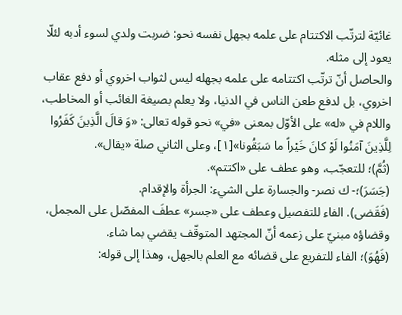غائيّة لترتّب الاكتتام على علمه بجهل نفسه نحو: ضربت ولدي لسوء أدبه لئلّا يعود إلى مثله.
والحاصل أنّ ترتّب اكتتامه على علمه بجهله ليس لثواب اخروي أو دفع عقاب اخروي، بل لدفع طعن الناس في الدنيا، ولا يعلم بصيغة الغائب أو المخاطب، واللام في «له» على الأوّل بمعنى «في» نحو قوله تعالى: «وَ قالَ الَّذِينَ كَفَرُوا لِلَّذِينَ آمَنُوا لَوْ كانَ خَيْراً ما سَبَقُونا»[١]، وعلى الثاني صلة «يقال».
(ثُمَّ)؛ للتعجّب، وهو عطف على «اكتتم».
(جَسَرَ)؛- ك نصر- والجسارة على الشيء: الجرأة والإقدام.
(فَقَضى). الفاء للتفصيل وعطف على «جسر» عطفَ المفصّل على المجمل، وقضاؤه مبنيّ على زعمه أنّ المجتهد المتوقّف يقضي بما شاء.
(فَهُوَ)؛ الفاء للتفريع على قضائه مع العلم بالجهل، وهذا إلى قوله: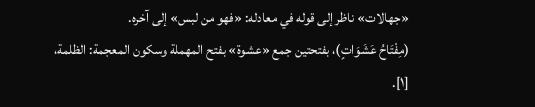«جهالات» ناظر إلى قوله في معادله: «فهو من لبس» إلى آخره.
(مِفْتَاحُ عَشَوَاتٍ)، بفتحتين جمع «عشوة» بفتح المهملة وسكون المعجمة: الظلمة،
[١].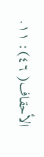الأحقاف( ٤٦): ١١.